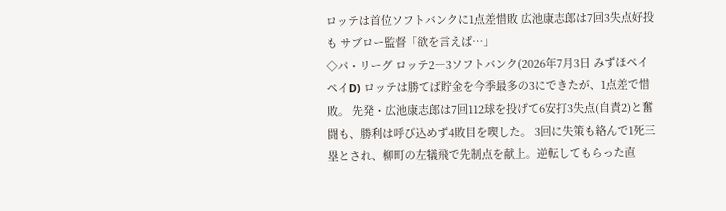ロッテは首位ソフトバンクに1点差惜敗 広池康志郎は7回3失点好投も サブロー監督「欲を言えば…」
◇パ・リーグ ロッテ2―3ソフトバンク(2026年7月3日 みずほペイペイD) ロッテは勝てば貯金を今季最多の3にできたが、1点差で惜敗。 先発・広池康志郎は7回112球を投げて6安打3失点(自責2)と奮闘も、勝利は呼び込めず4敗目を喫した。 3回に失策も絡んで1死三塁とされ、柳町の左犠飛で先制点を献上。逆転してもらった直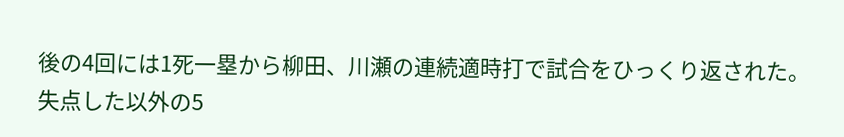後の4回には1死一塁から柳田、川瀬の連続適時打で試合をひっくり返された。 失点した以外の5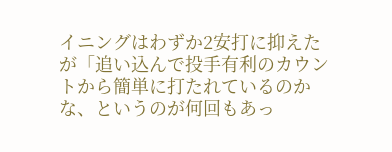イニングはわずか2安打に抑えたが「追い込んで投手有利のカウントから簡単に打たれているのかな、というのが何回もあっ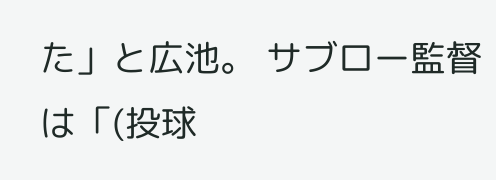た」と広池。 サブロー監督は「(投球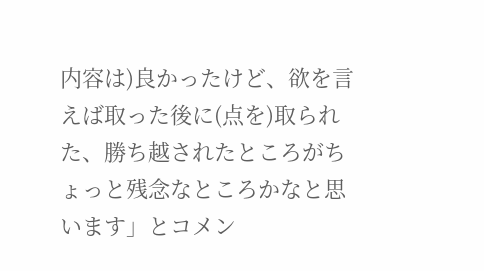内容は)良かったけど、欲を言えば取った後に(点を)取られた、勝ち越されたところがちょっと残念なところかなと思います」とコメン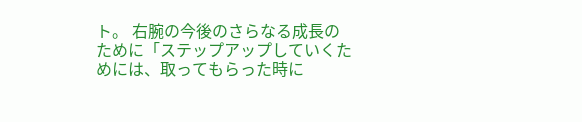ト。 右腕の今後のさらなる成長のために「ステップアップしていくためには、取ってもらった時に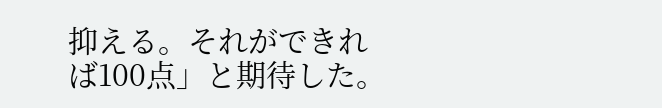抑える。それができれば100点」と期待した。